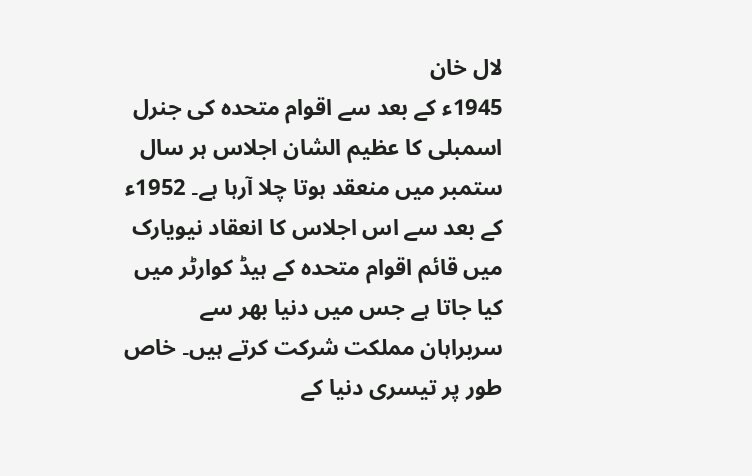لال خان
1945ء کے بعد سے اقوام متحدہ کی جنرل اسمبلی کا عظیم الشان اجلاس ہر سال ستمبر میں منعقد ہوتا چلا آرہا ہے۔ 1952ء کے بعد سے اس اجلاس کا انعقاد نیویارک میں قائم اقوام متحدہ کے ہیڈ کوارٹر میں کیا جاتا ہے جس میں دنیا بھر سے سربراہان مملکت شرکت کرتے ہیں۔ خاص طور پر تیسری دنیا کے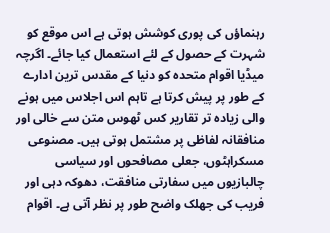رہنماؤں کی پوری کوشش ہوتی ہے اس موقع کو شہرت کے حصول کے لئے استعمال کیا جائے۔ اگرچہ میڈیا اقوام متحدہ کو دنیا کے مقدس ترین ادارے کے طور پر پیش کرتا ہے تاہم اس اجلاس میں ہونے والی زیادہ تر تقاریر کس ٹھوس متن سے خالی اور منافقانہ لفاظی پر مشتمل ہوتی ہیں۔ مصنوعی مسکراہٹوں، جعلی مصافحوں اور سیاسی چالبازیوں میں سفارتی منافقت، دھوکہ دہی اور فریب کی جھلک واضح طور پر نظر آتی ہے۔ اقوام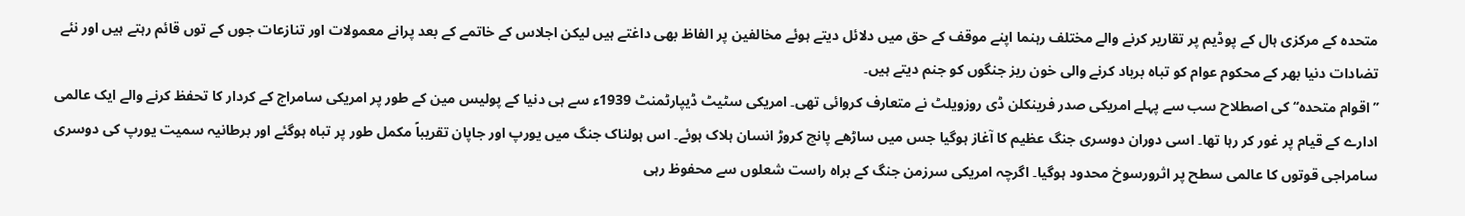متحدہ کے مرکزی ہال کے پوڈیم پر تقاریر کرنے والے مختلف رہنما اپنے موقف کے حق میں دلائل دیتے ہوئے مخالفین پر الفاظ بھی داغتے ہیں لیکن اجلاس کے خاتمے کے بعد پرانے معمولات اور تنازعات جوں کے توں قائم رہتے ہیں اور نئے تضادات دنیا بھر کے محکوم عوام کو تباہ برباد کرنے والی خون ریز جنگوں کو جنم دیتے ہیں۔
’’اقوام متحدہ‘‘ کی اصطلاح سب سے پہلے امریکی صدر فرینکلن ڈی روزویلٹ نے متعارف کروائی تھی۔ امریکی سٹیٹ ڈیپارٹمنٹ 1939ء سے ہی دنیا کے پولیس مین کے طور پر امریکی سامراج کے کردار کا تحفظ کرنے والے ایک عالمی ادارے کے قیام پر غور کر رہا تھا۔ اسی دوران دوسری جنگ عظیم کا آغاز ہوگیا جس میں ساڑھے پانچ کروڑ انسان ہلاک ہوئے۔ اس ہولناک جنگ میں یورپ اور جاپان تقریباً مکمل طور پر تباہ ہوگئے اور برطانیہ سمیت یورپ کی دوسری سامراجی قوتوں کا عالمی سطح پر اثرورسوخ محدود ہوگیا۔ اگرچہ امریکی سرزمن جنگ کے براہ راست شعلوں سے محفوظ رہی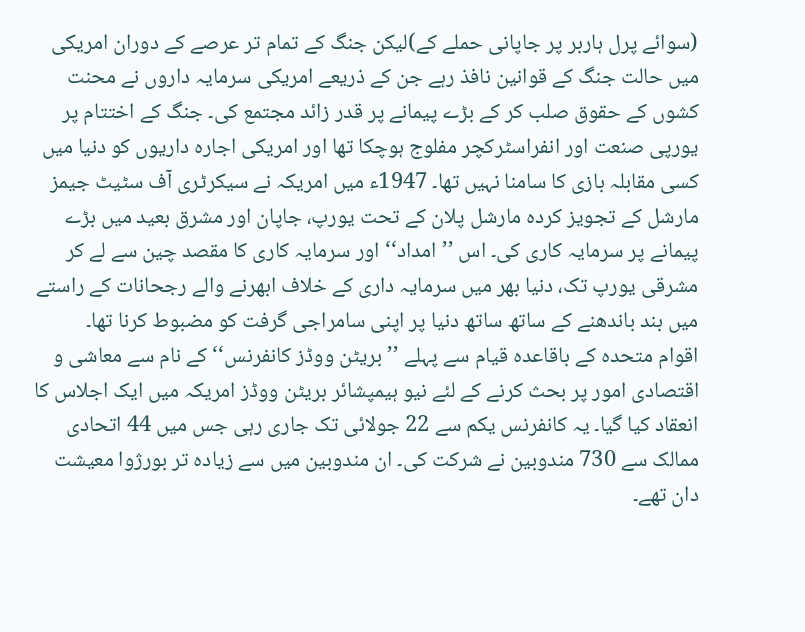(سوائے پرل ہاربر پر جاپانی حملے کے)لیکن جنگ کے تمام تر عرصے کے دوران امریکی میں حالت جنگ کے قوانین نافذ رہے جن کے ذریعے امریکی سرمایہ داروں نے محنت کشوں کے حقوق صلب کر کے بڑے پیمانے پر قدر زائد مجتمع کی۔ جنگ کے اختتام پر یورپی صنعت اور انفراسٹرکچر مفلوج ہوچکا تھا اور امریکی اجارہ داریوں کو دنیا میں کسی مقابلہ بازی کا سامنا نہیں تھا۔ 1947ء میں امریکہ نے سیکرٹری آف سٹیٹ جیمز مارشل کے تجویز کردہ مارشل پلان کے تحت یورپ، جاپان اور مشرق بعید میں بڑے پیمانے پر سرمایہ کاری کی۔ اس ’’امداد‘‘ اور سرمایہ کاری کا مقصد چین سے لے کر مشرقی یورپ تک، دنیا بھر میں سرمایہ داری کے خلاف ابھرنے والے رجحانات کے راستے میں بند باندھنے کے ساتھ ساتھ دنیا پر اپنی سامراجی گرفت کو مضبوط کرنا تھا۔
اقوام متحدہ کے باقاعدہ قیام سے پہلے ’’بریٹن ووڈز کانفرنس‘‘ کے نام سے معاشی و اقتصادی امور پر بحث کرنے کے لئے نیو ہیمپشائر بریٹن ووڈز امریکہ میں ایک اجلاس کا انعقاد کیا گیا۔ یہ کانفرنس یکم سے 22 جولائی تک جاری رہی جس میں 44 اتحادی ممالک سے 730 مندوبین نے شرکت کی۔ ان مندوبین میں سے زیادہ تر بورژوا معیشت دان تھے۔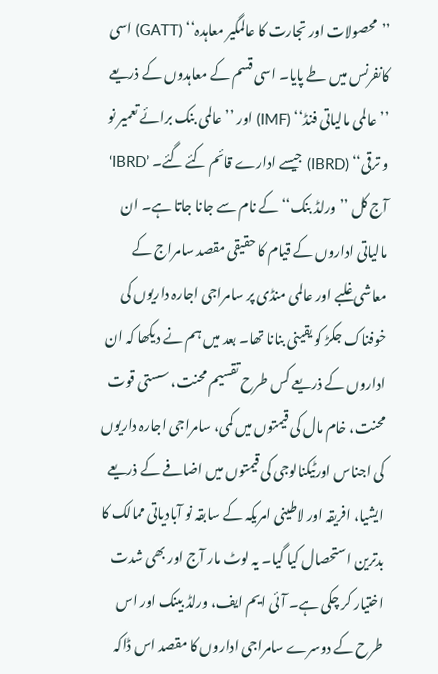’’محصولات اور تجارت کا عالمگیر معاہدہ‘‘ (GATT) اسی کانفرنس میں طے پایا۔ اسی قسم کے معاہدوں کے ذریعے ’’عالمی مالیاتی فنڈ‘‘ (IMF) اور ’’عالمی بنک برائے تعمیر نو و ترقی‘‘ (IBRD) جیسے ادارے قائم کئے گئے۔ ’IBRD‘ آج کل ’’ورلڈ بنک‘‘ کے نام سے جانا جاتا ہے۔ ان مالیاتی اداروں کے قیام کا حقیقی مقصد سامراج کے معاشی غلبے اور عالمی منڈی پر سامراجی اجارہ داریوں کی خوفناک جکڑ کو یقینی بنانا تھا۔ بعد میں ہم نے دیکھا کہ ان اداروں کے ذریعے کس طرح تقسیم محنت، سستی قوت محنت، خام مال کی قیمتوں میں کمی، سامراجی اجارہ داریوں کی اجناس اورٹیکنالوجی کی قیمتوں میں اضافے کے ذریعے ایشیا، افریقہ اور لاطینی امریکہ کے سابقہ نو آبادیاتی ممالک کا بدترین استحصال کیا گیا۔ یہ لوٹ مار آج اور بھی شدت اختیار کر چکی ہے۔ آئی ایم ایف، ورلڈ بینک اور اس طرح کے دوسرے سامراجی اداروں کا مقصد اس ڈاکہ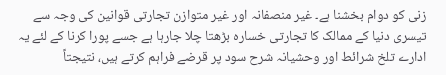زنی کو دوام بخشنا ہے۔ غیر منصفانہ اور غیر متوازن تجارتی قوانین کی وجہ سے تیسری دنیا کے ممالک کا تجارتی خسارہ بڑھتا چلا جارہا ہے جسے پورا کرنا کے لئے یہ ادارے تلخ شرائط اور وحشیانہ شرح سود پر قرضے فراہم کرتے ہیں، نتیجتاً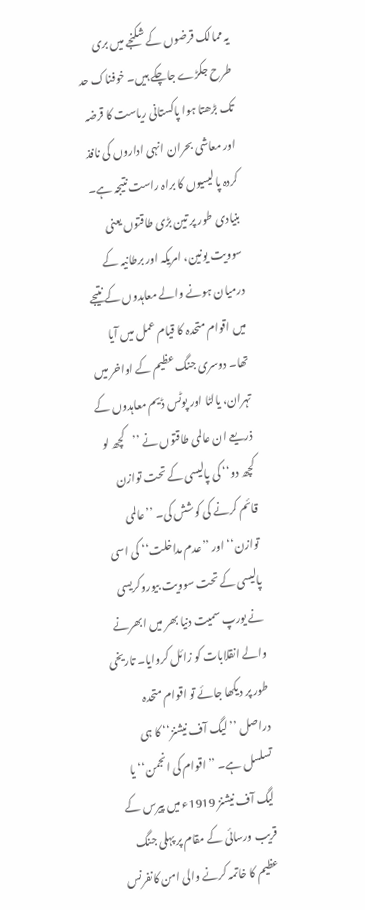یہ ممالک قرضوں کے شکنجے میں بری طرح جکڑے جاچکے ہیں۔ خوفناک حد تک بڑھتا ہوا پاکستانی ریاست کا قرضہ اور معاشی بحران انہی اداروں کی نافذ کردہ پالیسیوں کا براہ راست نتیجہ ہے۔
بنیادی طور پر تین بڑی طاقتوں یعنی سوویت یونین، امریکہ اور برطانیہ کے درمیان ہونے والے معاہدوں کے نتیجے میں اقوام متحدہ کا قیام عمل میں آیا تھا۔ دوسری جنگ عظیم کے اواخر میں تہران، یالٹا اور پوٹس ڈیم معاہدوں کے ذریعے ان عالمی طاقتوں نے ’’کچھ لو کچھ دو‘‘ کی پالیسی کے تحت توازن قائم کرنے کی کوشش کی۔ ’’عالمی توازن‘‘ اور ’’عدم مداخلت‘‘ کی اسی پالیسی کے تحت سوویت بیوروکریسی نے یورپ سمیت دنیا بھر میں ابھرنے والے انقلابات کو زائل کروایا۔ تاریخی طور پر دیکھا جائے تو اقوام متحدہ دراصل ’’لیگ آف نیشنز‘‘ کا ہی تسلسل ہے۔ ’’اقوام کی انجمن‘‘ یا لیگ آف نیشنز 1919ء میں پیرس کے قریب ورسائی کے مقام پر پہلی جنگ عظیم کا خاتمہ کرنے والی امن کانفرنس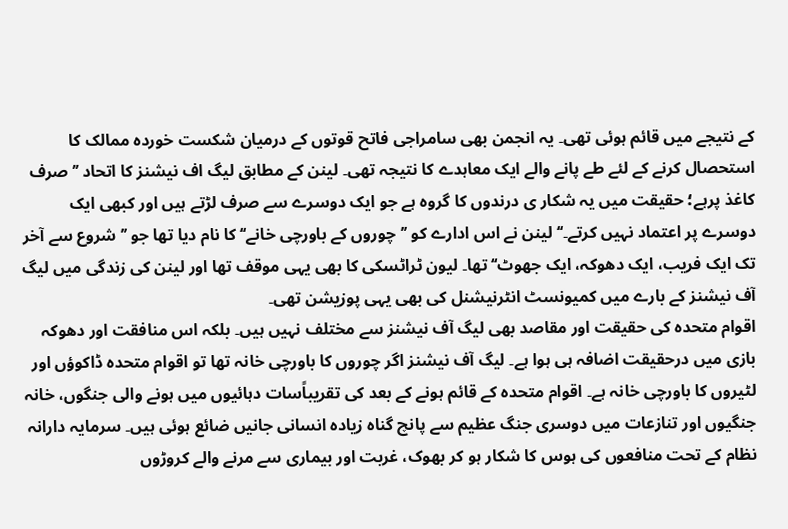کے نتیجے میں قائم ہوئی تھی۔ یہ انجمن بھی سامراجی فاتح قوتوں کے درمیان شکست خوردہ ممالک کا استحصال کرنے کے لئے طے پانے والے ایک معاہدے کا نتیجہ تھی۔ لینن کے مطابق لیگ اف نیشنز کا اتحاد ’’صرف کاغذ پرہے؛ حقیقت میں یہ شکار ی درندوں کا گروہ ہے جو ایک دوسرے سے صرف لڑتے ہیں اور کبھی ایک دوسرے پر اعتماد نہیں کرتے۔‘‘ لینن نے اس ادارے کو ’’چوروں کے باورچی خانے‘‘ کا نام دیا تھا جو ’’شروع سے آخر تک ایک فریب، ایک دھوکہ، ایک جھوٹ‘‘ تھا۔ لیون ٹراٹسکی کا بھی یہی موقف تھا اور لینن کی زندگی میں لیگ آف نیشنز کے بارے میں کمیونسٹ انٹرنیشنل کی بھی یہی پوزیشن تھی۔
اقوام متحدہ کی حقیقت اور مقاصد بھی لیگ آف نیشنز سے مختلف نہیں ہیں۔ بلکہ اس منافقت اور دھوکہ بازی میں درحقیقت اضافہ ہی ہوا ہے۔ لیگ آف نیشنز اگر چوروں کا باورچی خانہ تھا تو اقوام متحدہ ڈاکوؤں اور لٹیروں کا باورچی خانہ ہے۔ اقوام متحدہ کے قائم ہونے کے بعد کی تقریباًسات دہائیوں میں ہونے والی جنگوں، خانہ جنگیوں اور تنازعات میں دوسری جنگ عظیم سے پانچ گناہ زیادہ انسانی جانیں ضائع ہوئی ہیں۔ سرمایہ دارانہ نظام کے تحت منافعوں کی ہوس کا شکار ہو کر بھوک، غربت اور بیماری سے مرنے والے کروڑوں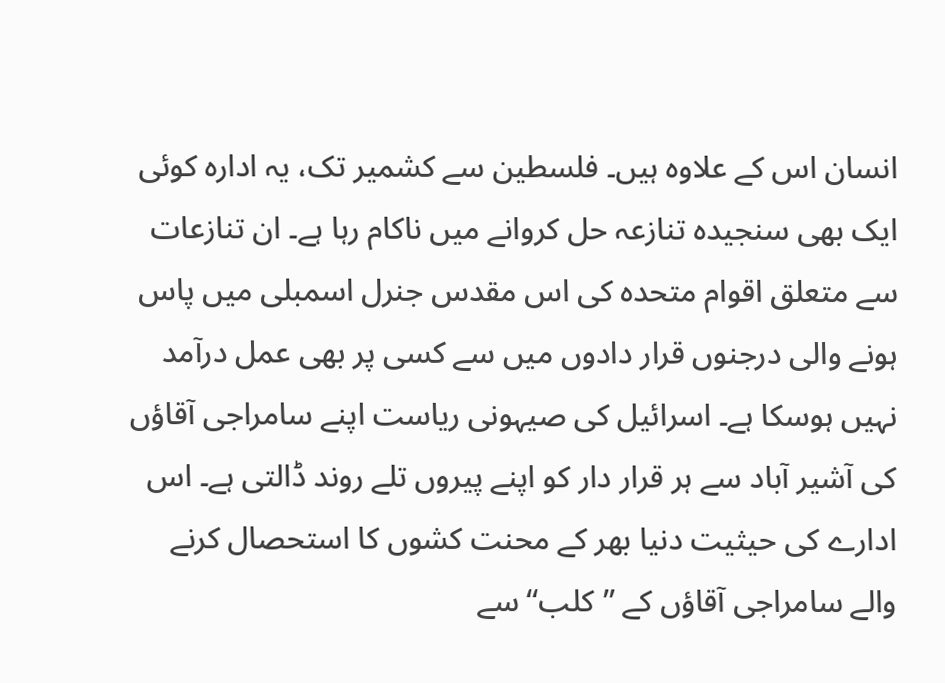انسان اس کے علاوہ ہیں۔ فلسطین سے کشمیر تک، یہ ادارہ کوئی ایک بھی سنجیدہ تنازعہ حل کروانے میں ناکام رہا ہے۔ ان تنازعات سے متعلق اقوام متحدہ کی اس مقدس جنرل اسمبلی میں پاس ہونے والی درجنوں قرار دادوں میں سے کسی پر بھی عمل درآمد نہیں ہوسکا ہے۔ اسرائیل کی صیہونی ریاست اپنے سامراجی آقاؤں کی آشیر آباد سے ہر قرار دار کو اپنے پیروں تلے روند ڈالتی ہے۔ اس ادارے کی حیثیت دنیا بھر کے محنت کشوں کا استحصال کرنے والے سامراجی آقاؤں کے ’’کلب‘‘ سے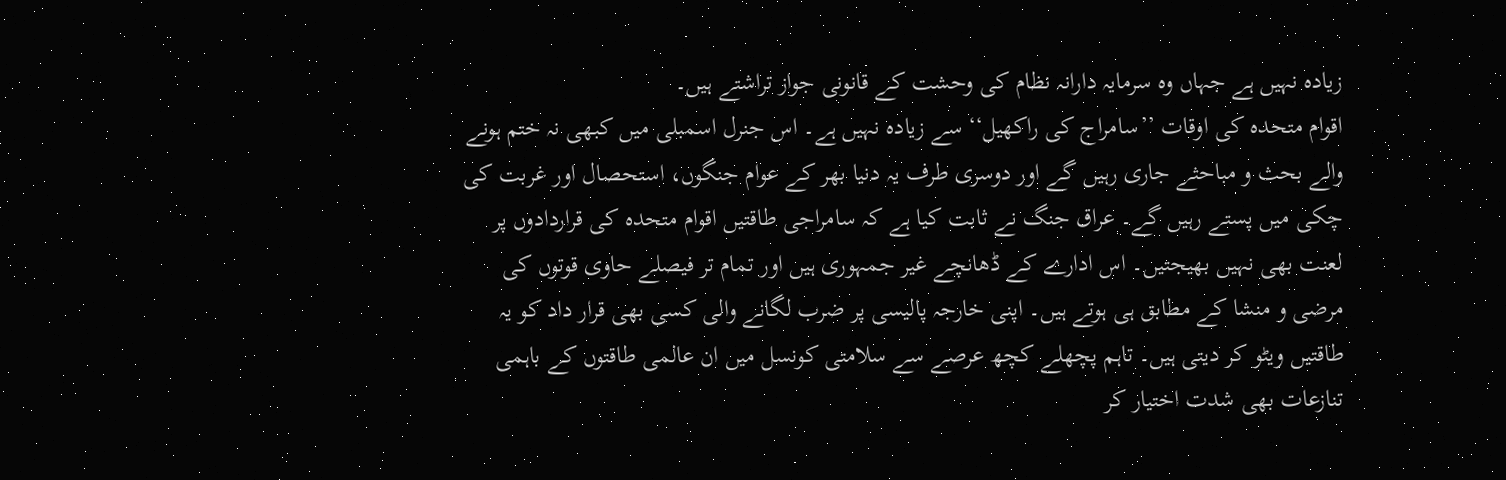زیادہ نہیں ہے جہاں وہ سرمایہ دارانہ نظام کی وحشت کے قانونی جواز تراشتے ہیں۔
اقوام متحدہ کی اوقات ’’سامراج کی راکھیل‘‘ سے زیادہ نہیں ہے۔ اس جنرل اسمبلی میں کبھی نہ ختم ہونے والے بحث و مباحثے جاری رہیں گے اور دوسری طرف یہ دنیا بھر کے عوام جنگوں، استحصال اور غربت کی چکی میں پستے رہیں گے۔ عراق جنگ نے ثابت کیا ہے کہ سامراجی طاقتیں اقوام متحدہ کی قراردادوں پر لعنت بھی نہیں بھیجتیں۔ اس ادارے کے ڈھانچے غیر جمہوری ہیں اور تمام تر فیصلے حاوی قوتوں کی مرضی و منشا کے مطابق ہی ہوتے ہیں۔ اپنی خارجہ پالیسی پر ضرب لگانے والی کسی بھی قرار داد کو یہ طاقتیں ویٹو کر دیتی ہیں۔ تاہم پچھلے کچھ عرصے سے سلامتی کونسل میں ان عالمی طاقتوں کے باہمی تنازعات بھی شدت اختیار کر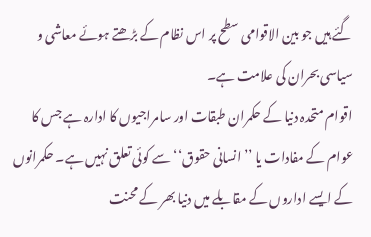گئے ہیں جو بین الاقوامی سطح پر اس نظام کے بڑھتے ہوئے معاشی و سیاسی بحران کی علامت ہے۔
اقوام متحدہ دنیا کے حکمران طبقات اور سامراجیوں کا ادارہ ہے جس کا عوام کے مفادات یا ’’انسانی حقوق‘‘ سے کوئی تعلق نہیں ہے۔ حکمرانوں کے ایسے اداروں کے مقابلے میں دنیا بھر کے محنت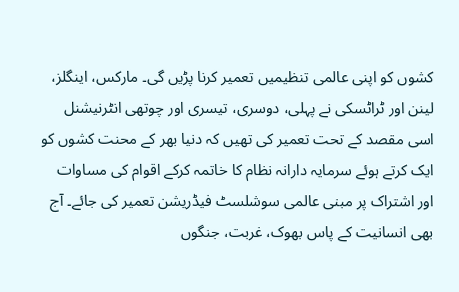کشوں کو اپنی عالمی تنظیمیں تعمیر کرنا پڑیں گی۔ مارکس، اینگلز، لینن اور ٹراٹسکی نے پہلی، دوسری، تیسری اور چوتھی انٹرنیشنل اسی مقصد کے تحت تعمیر کی تھیں کہ دنیا بھر کے محنت کشوں کو ایک کرتے ہوئے سرمایہ دارانہ نظام کا خاتمہ کرکے اقوام کی مساوات اور اشتراک پر مبنی عالمی سوشلسٹ فیڈریشن تعمیر کی جائے۔ آج بھی انسانیت کے پاس بھوک، غربت، جنگوں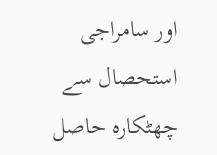اور سامراجی استحصال سے چھٹکارہ حاصل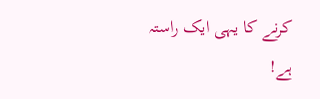کرنے کا یہی ایک راستہ ہے!